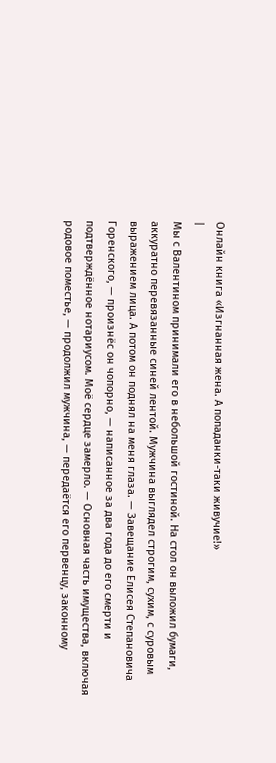Онлайн книга «Изгнанная жена. А попаданки-таки живучие!»
|
Мы с Валентином принимали его в небольшой гостиной. На стол он выложил бумаги, аккуратно перевязанные синей лентой. Мужчина выглядел строгим, сухим, с суровым выражением лица. А потом он поднял на меня глаза. — Завещание Елисея Степановича Горенского, — произнёс он чопорно, — написанное за два года до его смерти и подтверждённое нотариусом. Моё сердце замерло. — Основная часть имущества, включая родовое поместье, — продолжил мужчина, — передаётся его первенцу, законному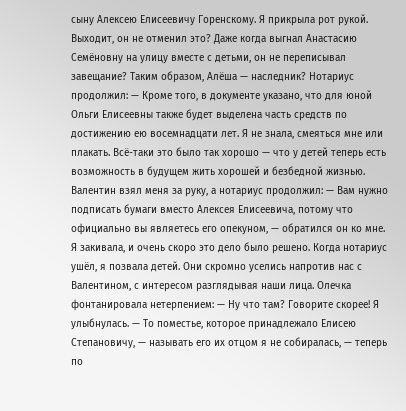сыну Алексею Елисеевичу Горенскому. Я прикрыла рот рукой. Выходит, он не отменил это? Даже когда выгнал Анастасию Семёновну на улицу вместе с детьми, он не переписывал завещание? Таким образом, Алёша — наследник? Нотариус продолжил: — Кроме того, в документе указано, что для юной Ольги Елисеевны также будет выделена часть средств по достижению ею восемнадцати лет. Я не знала, смеяться мне или плакать. Всё-таки это было так хорошо — что у детей теперь есть возможность в будущем жить хорошей и безбедной жизнью. Валентин взял меня за руку, а нотариус продолжил: — Вам нужно подписать бумаги вместо Алексея Елисеевича, потому что официально вы являетесь его опекуном, — обратился он ко мне. Я закивала, и очень скоро это дело было решено. Когда нотариус ушёл, я позвала детей. Они скромно уселись напротив нас с Валентином, с интересом разглядывая наши лица. Олечка фонтанировала нетерпением: — Ну что там? Говорите скорее! Я улыбнулась. — То поместье, которое принадлежало Елисею Степановичу, — называть его их отцом я не собиралась, — теперь по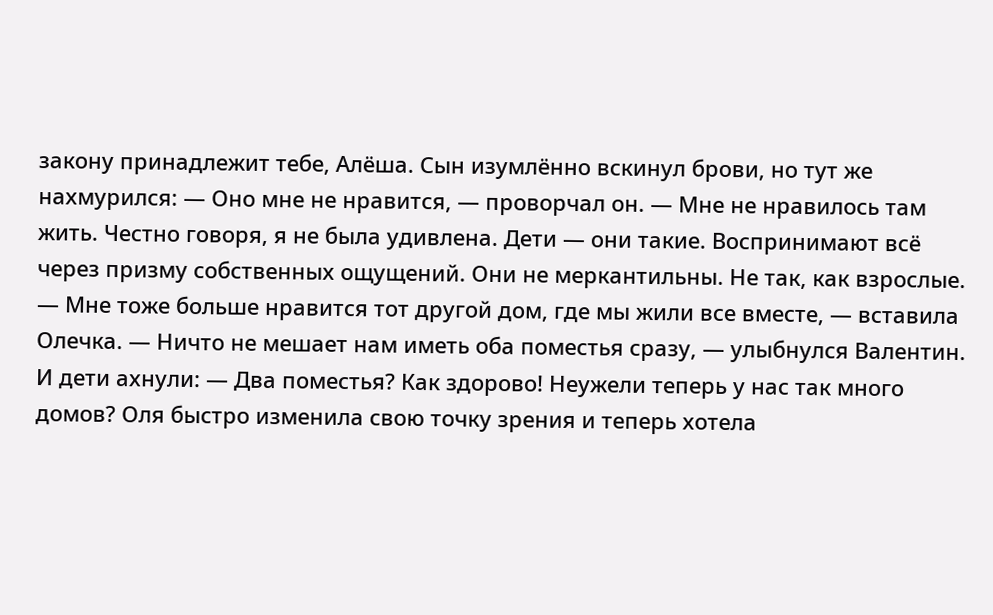закону принадлежит тебе, Алёша. Сын изумлённо вскинул брови, но тут же нахмурился: — Оно мне не нравится, — проворчал он. — Мне не нравилось там жить. Честно говоря, я не была удивлена. Дети — они такие. Воспринимают всё через призму собственных ощущений. Они не меркантильны. Не так, как взрослые. — Мне тоже больше нравится тот другой дом, где мы жили все вместе, — вставила Олечка. — Ничто не мешает нам иметь оба поместья сразу, — улыбнулся Валентин. И дети ахнули: — Два поместья? Как здорово! Неужели теперь у нас так много домов? Оля быстро изменила свою точку зрения и теперь хотела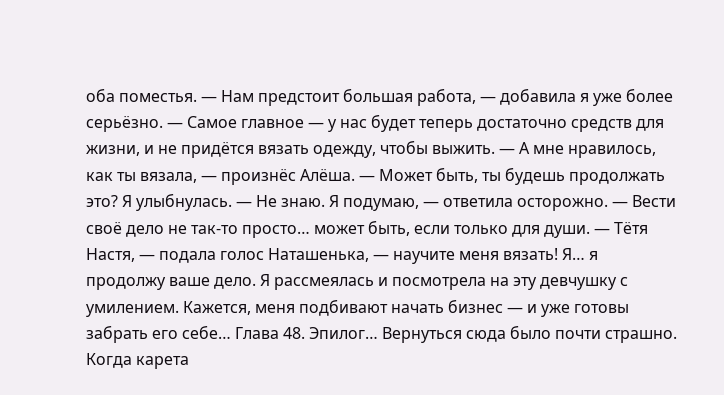оба поместья. — Нам предстоит большая работа, — добавила я уже более серьёзно. — Самое главное — у нас будет теперь достаточно средств для жизни, и не придётся вязать одежду, чтобы выжить. — А мне нравилось, как ты вязала, — произнёс Алёша. — Может быть, ты будешь продолжать это? Я улыбнулась. — Не знаю. Я подумаю, — ответила осторожно. — Вести своё дело не так-то просто… может быть, если только для души. — Тётя Настя, — подала голос Наташенька, — научите меня вязать! Я… я продолжу ваше дело. Я рассмеялась и посмотрела на эту девчушку с умилением. Кажется, меня подбивают начать бизнес — и уже готовы забрать его себе… Глава 48. Эпилог… Вернуться сюда было почти страшно. Когда карета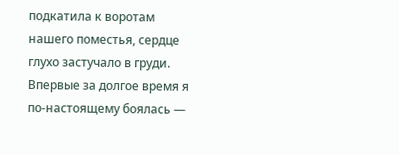подкатила к воротам нашего поместья, сердце глухо застучало в груди. Впервые за долгое время я по-настоящему боялась —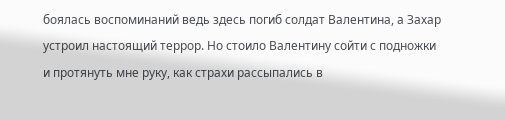боялась воспоминаний ведь здесь погиб солдат Валентина, а Захар устроил настоящий террор. Но стоило Валентину сойти с подножки и протянуть мне руку, как страхи рассыпались в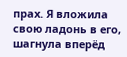прах. Я вложила свою ладонь в его, шагнула вперёд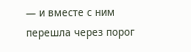— и вместе с ним перешла через порог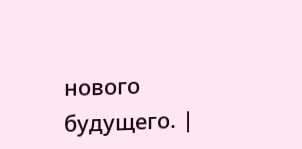нового будущего. |